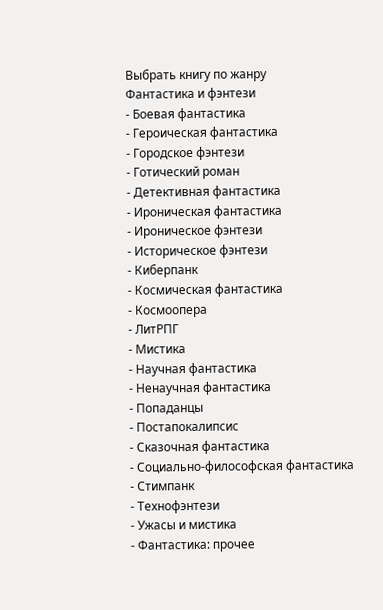Выбрать книгу по жанру
Фантастика и фэнтези
- Боевая фантастика
- Героическая фантастика
- Городское фэнтези
- Готический роман
- Детективная фантастика
- Ироническая фантастика
- Ироническое фэнтези
- Историческое фэнтези
- Киберпанк
- Космическая фантастика
- Космоопера
- ЛитРПГ
- Мистика
- Научная фантастика
- Ненаучная фантастика
- Попаданцы
- Постапокалипсис
- Сказочная фантастика
- Социально-философская фантастика
- Стимпанк
- Технофэнтези
- Ужасы и мистика
- Фантастика: прочее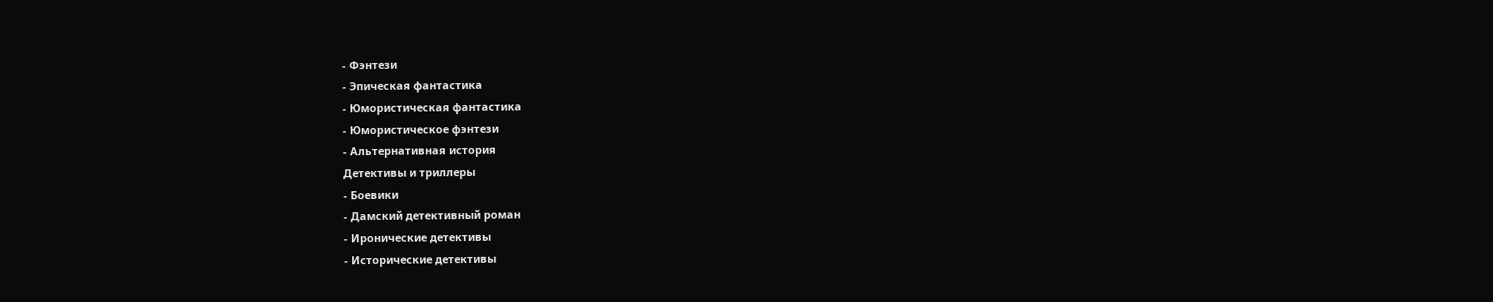- Фэнтези
- Эпическая фантастика
- Юмористическая фантастика
- Юмористическое фэнтези
- Альтернативная история
Детективы и триллеры
- Боевики
- Дамский детективный роман
- Иронические детективы
- Исторические детективы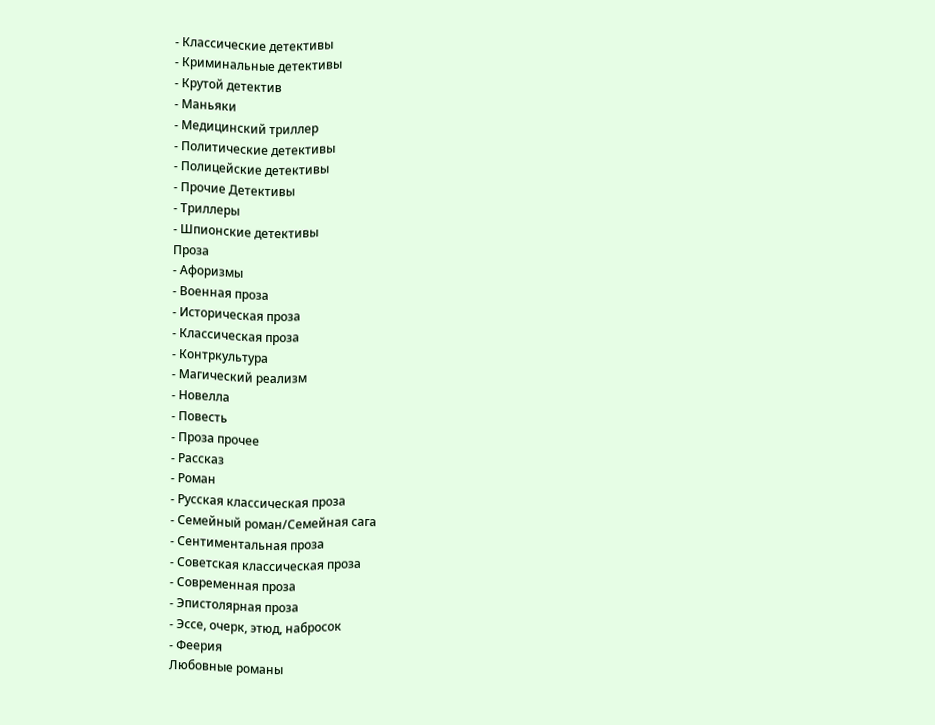- Классические детективы
- Криминальные детективы
- Крутой детектив
- Маньяки
- Медицинский триллер
- Политические детективы
- Полицейские детективы
- Прочие Детективы
- Триллеры
- Шпионские детективы
Проза
- Афоризмы
- Военная проза
- Историческая проза
- Классическая проза
- Контркультура
- Магический реализм
- Новелла
- Повесть
- Проза прочее
- Рассказ
- Роман
- Русская классическая проза
- Семейный роман/Семейная сага
- Сентиментальная проза
- Советская классическая проза
- Современная проза
- Эпистолярная проза
- Эссе, очерк, этюд, набросок
- Феерия
Любовные романы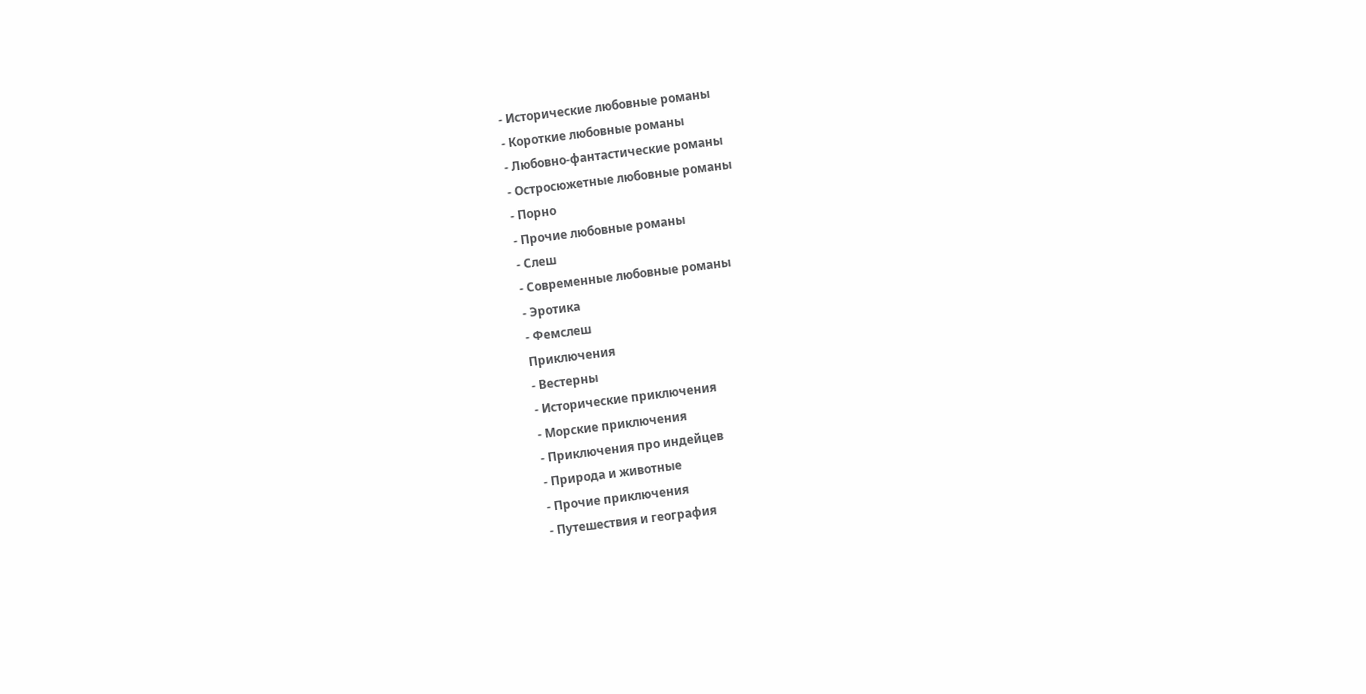- Исторические любовные романы
- Короткие любовные романы
- Любовно-фантастические романы
- Остросюжетные любовные романы
- Порно
- Прочие любовные романы
- Слеш
- Современные любовные романы
- Эротика
- Фемслеш
Приключения
- Вестерны
- Исторические приключения
- Морские приключения
- Приключения про индейцев
- Природа и животные
- Прочие приключения
- Путешествия и география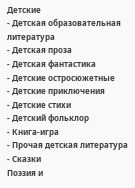Детские
- Детская образовательная литература
- Детская проза
- Детская фантастика
- Детские остросюжетные
- Детские приключения
- Детские стихи
- Детский фольклор
- Книга-игра
- Прочая детская литература
- Сказки
Поэзия и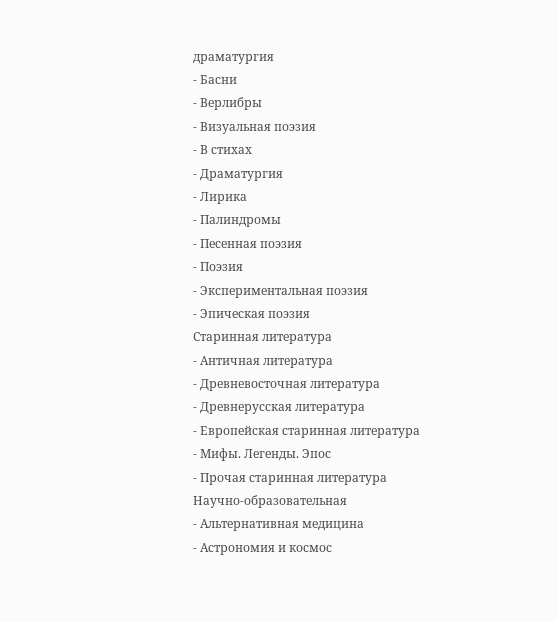драматургия
- Басни
- Верлибры
- Визуальная поэзия
- В стихах
- Драматургия
- Лирика
- Палиндромы
- Песенная поэзия
- Поэзия
- Экспериментальная поэзия
- Эпическая поэзия
Старинная литература
- Античная литература
- Древневосточная литература
- Древнерусская литература
- Европейская старинная литература
- Мифы. Легенды. Эпос
- Прочая старинная литература
Научно-образовательная
- Альтернативная медицина
- Астрономия и космос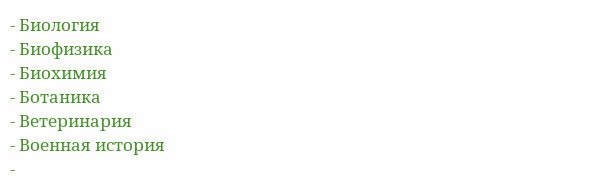- Биология
- Биофизика
- Биохимия
- Ботаника
- Ветеринария
- Военная история
-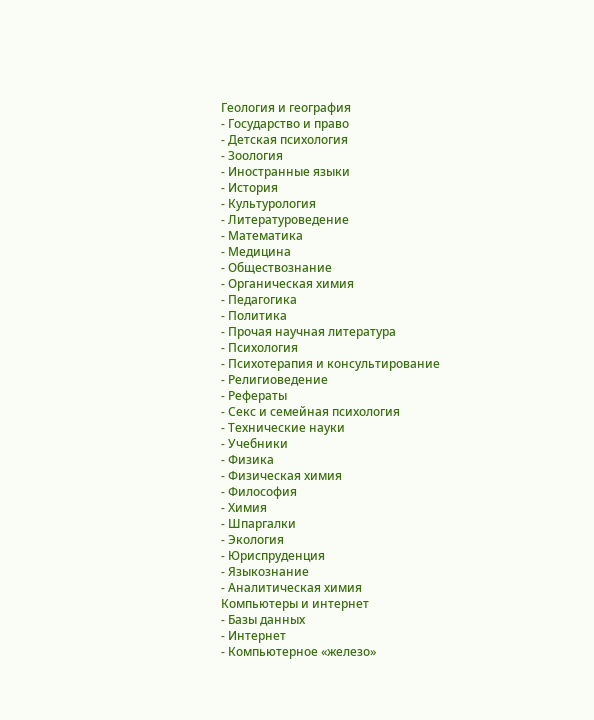Геология и география
- Государство и право
- Детская психология
- Зоология
- Иностранные языки
- История
- Культурология
- Литературоведение
- Математика
- Медицина
- Обществознание
- Органическая химия
- Педагогика
- Политика
- Прочая научная литература
- Психология
- Психотерапия и консультирование
- Религиоведение
- Рефераты
- Секс и семейная психология
- Технические науки
- Учебники
- Физика
- Физическая химия
- Философия
- Химия
- Шпаргалки
- Экология
- Юриспруденция
- Языкознание
- Аналитическая химия
Компьютеры и интернет
- Базы данных
- Интернет
- Компьютерное «железо»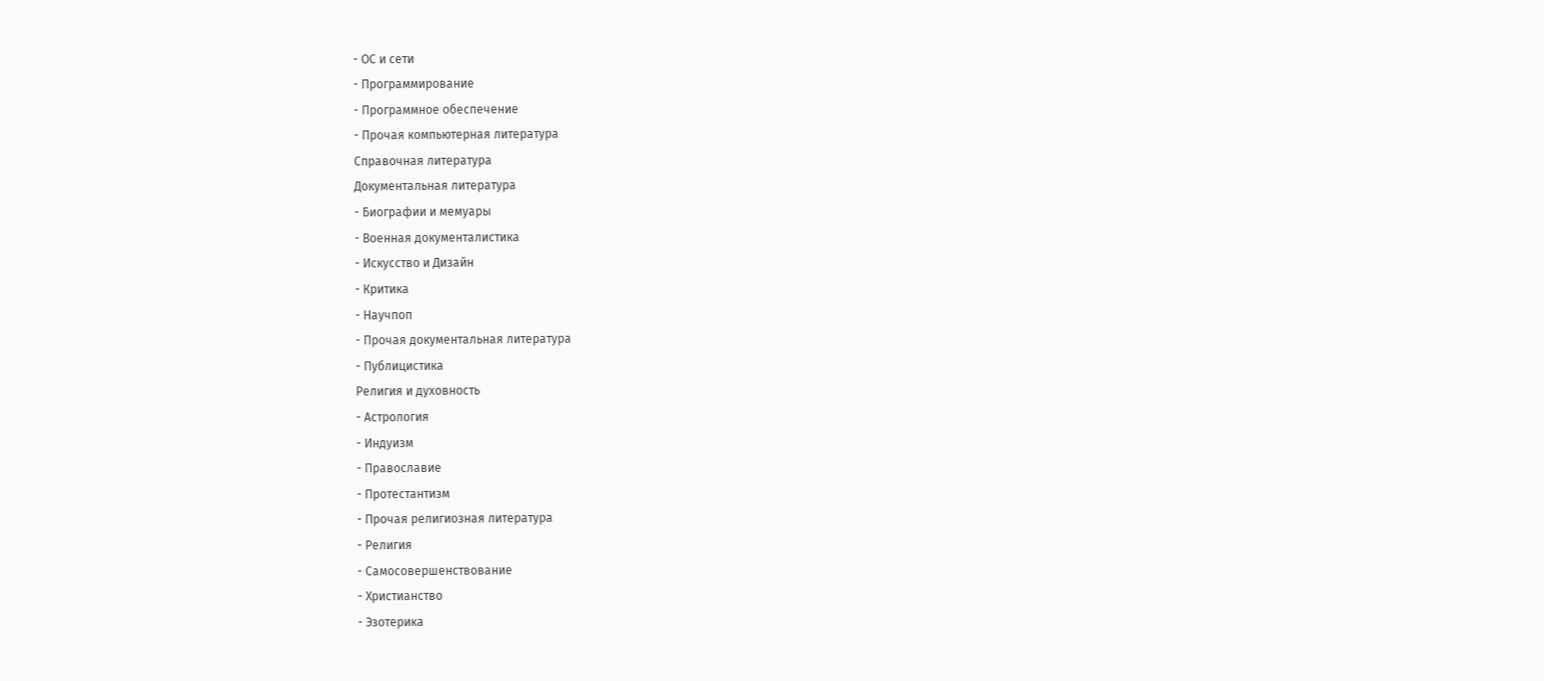- ОС и сети
- Программирование
- Программное обеспечение
- Прочая компьютерная литература
Справочная литература
Документальная литература
- Биографии и мемуары
- Военная документалистика
- Искусство и Дизайн
- Критика
- Научпоп
- Прочая документальная литература
- Публицистика
Религия и духовность
- Астрология
- Индуизм
- Православие
- Протестантизм
- Прочая религиозная литература
- Религия
- Самосовершенствование
- Христианство
- Эзотерика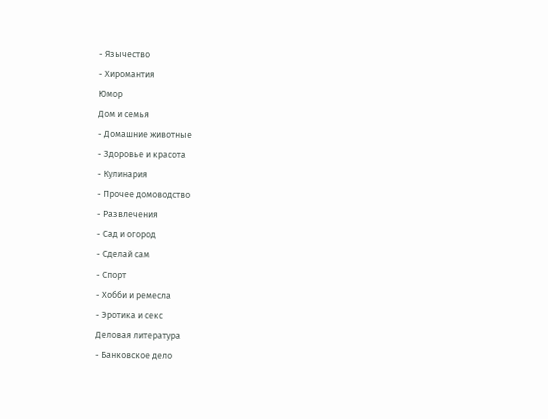- Язычество
- Хиромантия
Юмор
Дом и семья
- Домашние животные
- Здоровье и красота
- Кулинария
- Прочее домоводство
- Развлечения
- Сад и огород
- Сделай сам
- Спорт
- Хобби и ремесла
- Эротика и секс
Деловая литература
- Банковское дело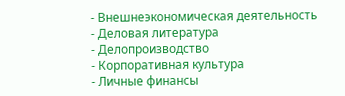- Внешнеэкономическая деятельность
- Деловая литература
- Делопроизводство
- Корпоративная культура
- Личные финансы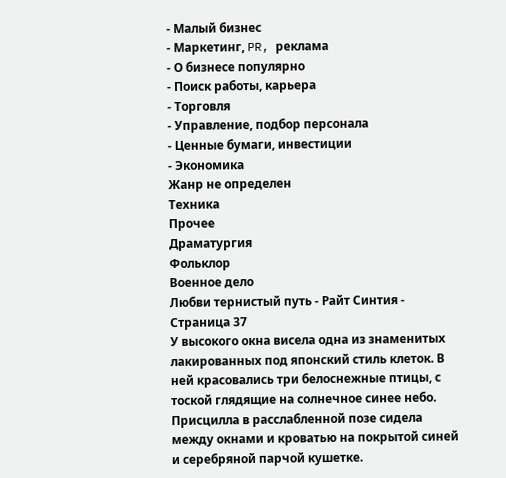- Малый бизнес
- Маркетинг, PR, реклама
- О бизнесе популярно
- Поиск работы, карьера
- Торговля
- Управление, подбор персонала
- Ценные бумаги, инвестиции
- Экономика
Жанр не определен
Техника
Прочее
Драматургия
Фольклор
Военное дело
Любви тернистый путь - Райт Синтия - Страница 37
У высокого окна висела одна из знаменитых лакированных под японский стиль клеток. В ней красовались три белоснежные птицы, с тоской глядящие на солнечное синее небо. Присцилла в расслабленной позе сидела между окнами и кроватью на покрытой синей и серебряной парчой кушетке.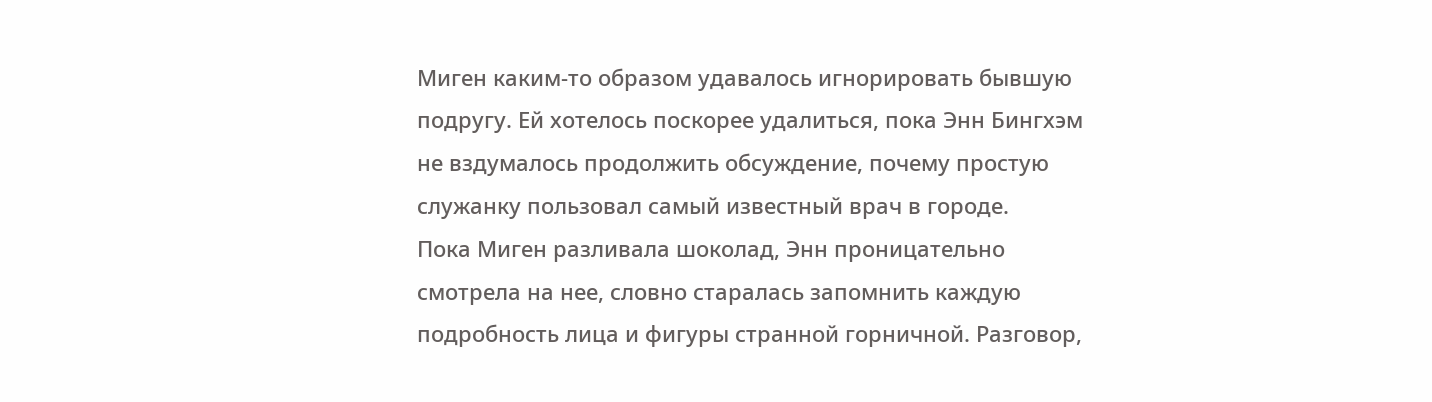Миген каким-то образом удавалось игнорировать бывшую подругу. Ей хотелось поскорее удалиться, пока Энн Бингхэм не вздумалось продолжить обсуждение, почему простую служанку пользовал самый известный врач в городе.
Пока Миген разливала шоколад, Энн проницательно смотрела на нее, словно старалась запомнить каждую подробность лица и фигуры странной горничной. Разговор,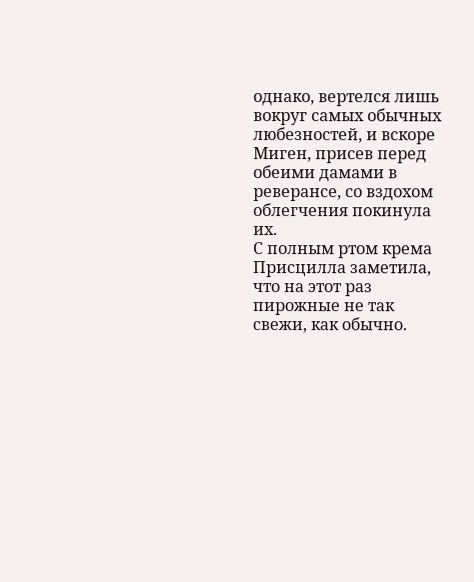однако, вертелся лишь вокруг самых обычных любезностей, и вскоре Миген, присев перед обеими дамами в реверансе, со вздохом облегчения покинула их.
С полным ртом крема Присцилла заметила, что на этот раз пирожные не так свежи, как обычно.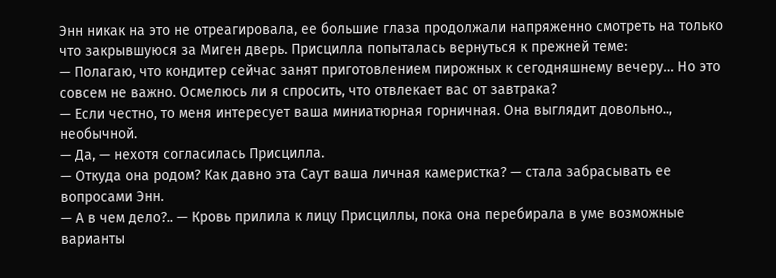Энн никак на это не отреагировала, ее большие глаза продолжали напряженно смотреть на только что закрывшуюся за Миген дверь. Присцилла попыталась вернуться к прежней теме:
— Полагаю, что кондитер сейчас занят приготовлением пирожных к сегодняшнему вечеру… Но это совсем не важно. Осмелюсь ли я спросить, что отвлекает вас от завтрака?
— Если честно, то меня интересует ваша миниатюрная горничная. Она выглядит довольно.., необычной.
— Да, — нехотя согласилась Присцилла.
— Откуда она родом? Как давно эта Саут ваша личная камеристка? — стала забрасывать ее вопросами Энн.
— А в чем дело?.. — Кровь прилила к лицу Присциллы, пока она перебирала в уме возможные варианты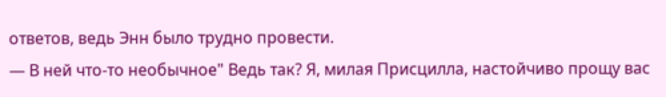ответов, ведь Энн было трудно провести.
— В ней что-то необычное" Ведь так? Я, милая Присцилла, настойчиво прощу вас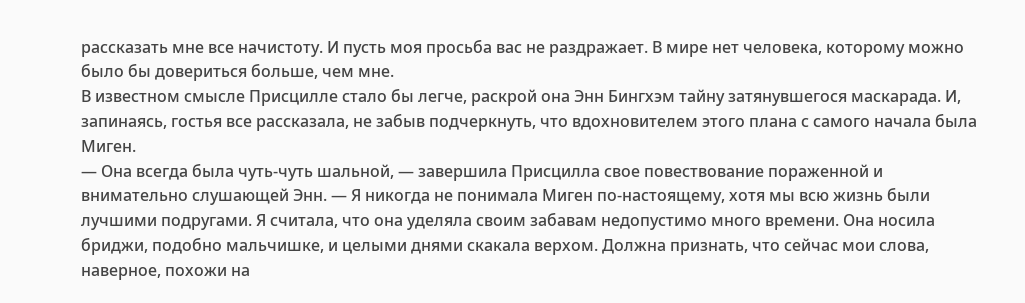рассказать мне все начистоту. И пусть моя просьба вас не раздражает. В мире нет человека, которому можно было бы довериться больше, чем мне.
В известном смысле Присцилле стало бы легче, раскрой она Энн Бингхэм тайну затянувшегося маскарада. И, запинаясь, гостья все рассказала, не забыв подчеркнуть, что вдохновителем этого плана с самого начала была Миген.
— Она всегда была чуть-чуть шальной, — завершила Присцилла свое повествование пораженной и внимательно слушающей Энн. — Я никогда не понимала Миген по-настоящему, хотя мы всю жизнь были лучшими подругами. Я считала, что она уделяла своим забавам недопустимо много времени. Она носила бриджи, подобно мальчишке, и целыми днями скакала верхом. Должна признать, что сейчас мои слова, наверное, похожи на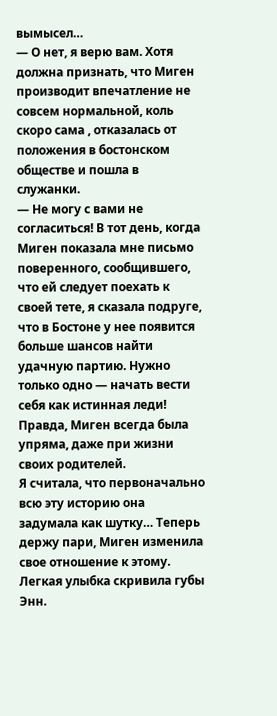вымысел…
— О нет, я верю вам. Хотя должна признать, что Миген производит впечатление не совсем нормальной, коль скоро сама , отказалась от положения в бостонском обществе и пошла в служанки.
— Не могу с вами не согласиться! В тот день, когда Миген показала мне письмо поверенного, сообщившего, что ей следует поехать к своей тете, я сказала подруге, что в Бостоне у нее появится больше шансов найти удачную партию. Нужно только одно — начать вести себя как истинная леди! Правда, Миген всегда была упряма, даже при жизни своих родителей.
Я считала, что первоначально всю эту историю она задумала как шутку… Теперь держу пари, Миген изменила свое отношение к этому.
Легкая улыбка скривила губы Энн.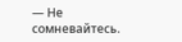— Не сомневайтесь.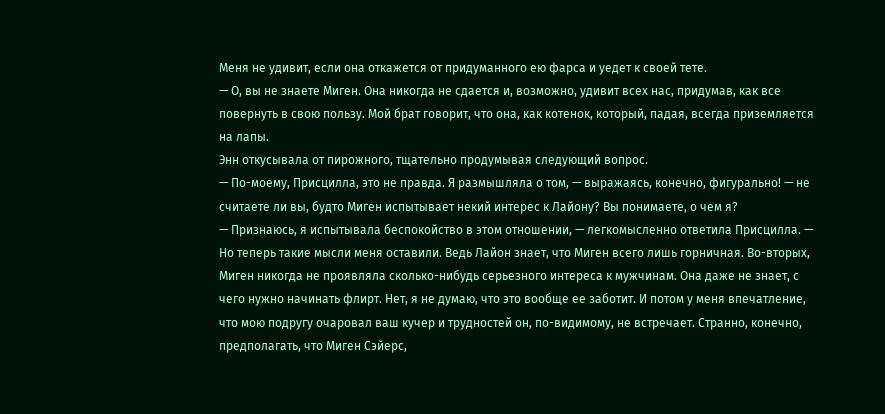Меня не удивит, если она откажется от придуманного ею фарса и уедет к своей тете.
— О, вы не знаете Миген. Она никогда не сдается и, возможно, удивит всех нас, придумав, как все повернуть в свою пользу. Мой брат говорит, что она, как котенок, который, падая, всегда приземляется на лапы.
Энн откусывала от пирожного, тщательно продумывая следующий вопрос.
— По-моему, Присцилла, это не правда. Я размышляла о том, — выражаясь, конечно, фигурально! — не считаете ли вы, будто Миген испытывает некий интерес к Лайону? Вы понимаете, о чем я?
— Признаюсь, я испытывала беспокойство в этом отношении, — легкомысленно ответила Присцилла. — Но теперь такие мысли меня оставили. Ведь Лайон знает, что Миген всего лишь горничная. Во-вторых, Миген никогда не проявляла сколько-нибудь серьезного интереса к мужчинам. Она даже не знает, с чего нужно начинать флирт. Нет, я не думаю, что это вообще ее заботит. И потом у меня впечатление, что мою подругу очаровал ваш кучер и трудностей он, по-видимому, не встречает. Странно, конечно, предполагать, что Миген Сэйерс,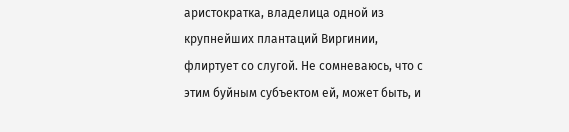аристократка, владелица одной из крупнейших плантаций Виргинии, флиртует со слугой. Не сомневаюсь, что с этим буйным субъектом ей, может быть, и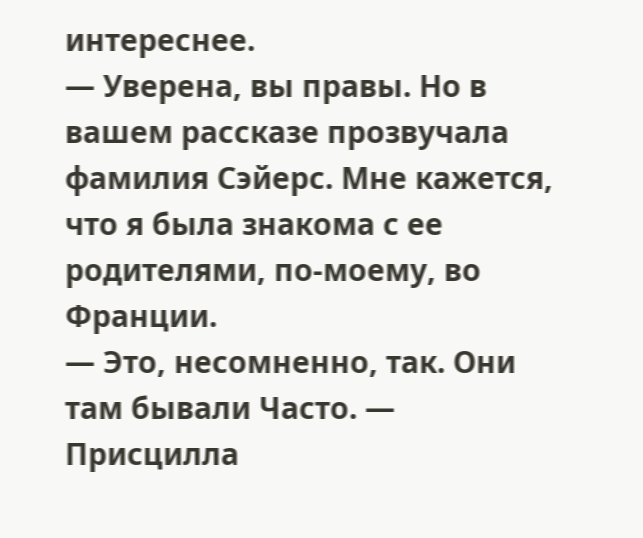интереснее.
— Уверена, вы правы. Но в вашем рассказе прозвучала фамилия Сэйерс. Мне кажется, что я была знакома с ее родителями, по-моему, во Франции.
— Это, несомненно, так. Они там бывали Часто. — Присцилла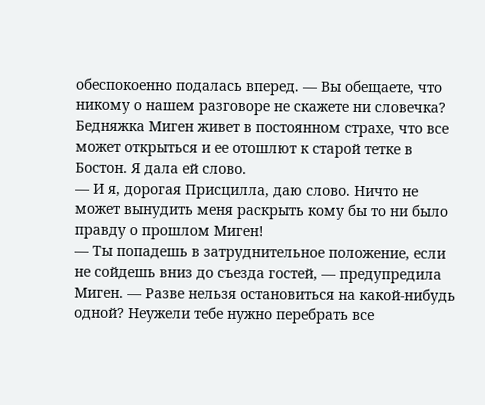обеспокоенно подалась вперед. — Вы обещаете, что никому о нашем разговоре не скажете ни словечка? Бедняжка Миген живет в постоянном страхе, что все может открыться и ее отошлют к старой тетке в Бостон. Я дала ей слово.
— И я, дорогая Присцилла, даю слово. Ничто не может вынудить меня раскрыть кому бы то ни было правду о прошлом Миген!
— Ты попадешь в затруднительное положение, если не сойдешь вниз до съезда гостей, — предупредила Миген. — Разве нельзя остановиться на какой-нибудь одной? Неужели тебе нужно перебрать все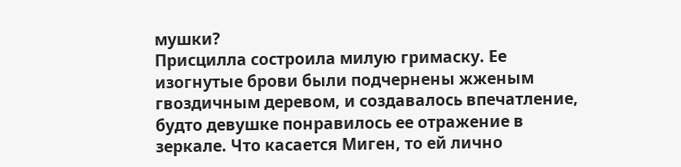мушки?
Присцилла состроила милую гримаску. Ее изогнутые брови были подчернены жженым гвоздичным деревом, и создавалось впечатление, будто девушке понравилось ее отражение в зеркале. Что касается Миген, то ей лично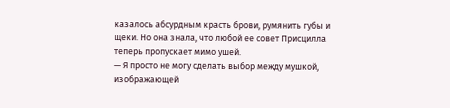казалось абсурдным красть брови, румянить губы и щеки. Но она знала, что любой ее совет Присцилла теперь пропускает мимо ушей.
— Я просто не могу сделать выбор между мушкой, изображающей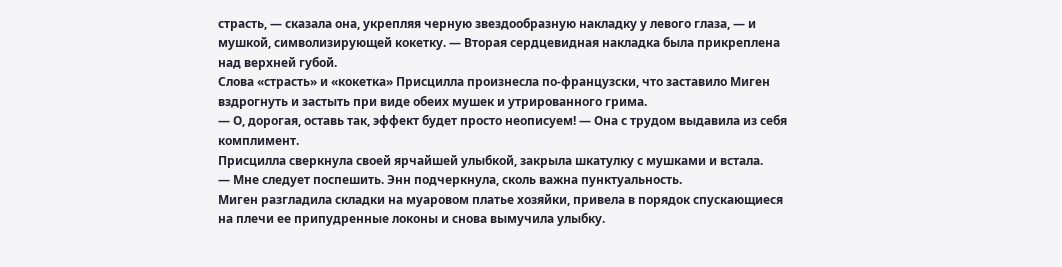страсть, — сказала она, укрепляя черную звездообразную накладку у левого глаза, — и мушкой, символизирующей кокетку. — Вторая сердцевидная накладка была прикреплена над верхней губой.
Слова «страсть» и «кокетка» Присцилла произнесла по-французски, что заставило Миген вздрогнуть и застыть при виде обеих мушек и утрированного грима.
— О, дорогая, оставь так, эффект будет просто неописуем! — Она с трудом выдавила из себя комплимент.
Присцилла сверкнула своей ярчайшей улыбкой, закрыла шкатулку с мушками и встала.
— Мне следует поспешить. Энн подчеркнула, сколь важна пунктуальность.
Миген разгладила складки на муаровом платье хозяйки, привела в порядок спускающиеся на плечи ее припудренные локоны и снова вымучила улыбку.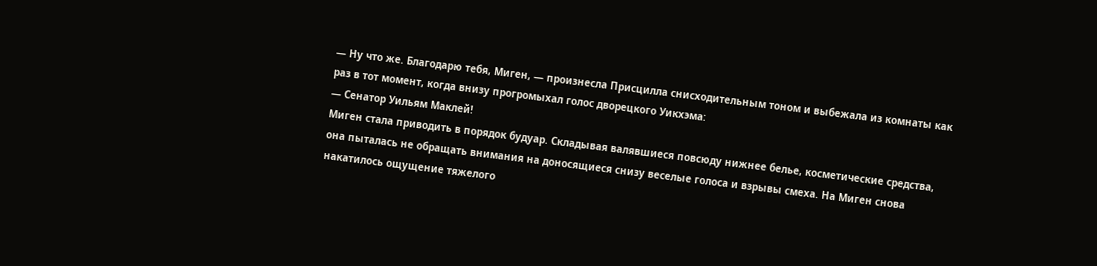— Ну что же. Благодарю тебя, Миген, — произнесла Присцилла снисходительным тоном и выбежала из комнаты как раз в тот момент, когда внизу прогромыхал голос дворецкого Уикхэма:
— Сенатор Уильям Маклей!
Миген стала приводить в порядок будуар. Складывая валявшиеся повсюду нижнее белье, косметические средства, она пыталась не обращать внимания на доносящиеся снизу веселые голоса и взрывы смеха. На Миген снова накатилось ощущение тяжелого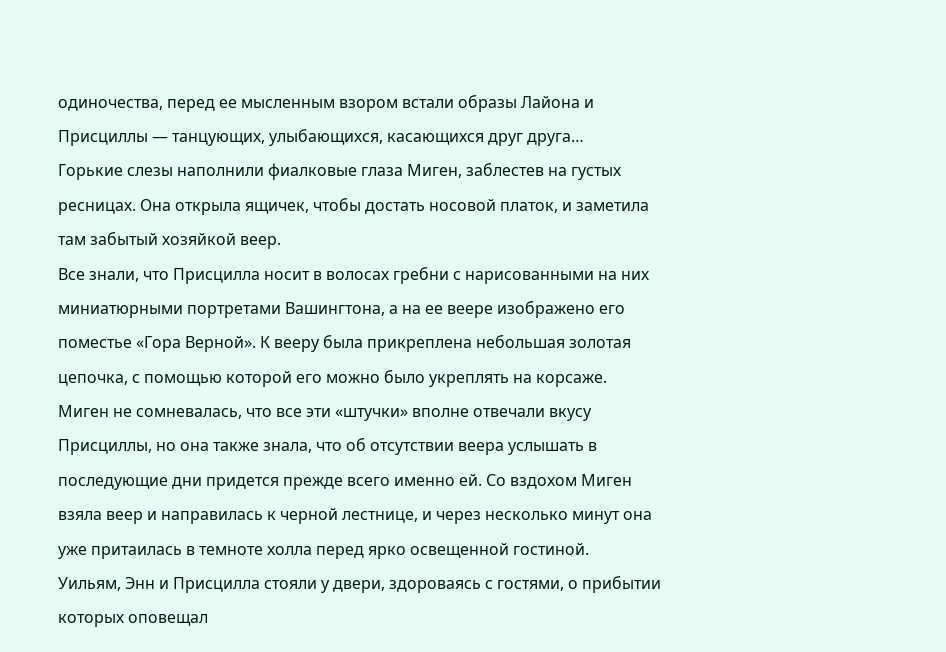одиночества, перед ее мысленным взором встали образы Лайона и Присциллы — танцующих, улыбающихся, касающихся друг друга…
Горькие слезы наполнили фиалковые глаза Миген, заблестев на густых ресницах. Она открыла ящичек, чтобы достать носовой платок, и заметила там забытый хозяйкой веер.
Все знали, что Присцилла носит в волосах гребни с нарисованными на них миниатюрными портретами Вашингтона, а на ее веере изображено его поместье «Гора Верной». К вееру была прикреплена небольшая золотая цепочка, с помощью которой его можно было укреплять на корсаже.
Миген не сомневалась, что все эти «штучки» вполне отвечали вкусу Присциллы, но она также знала, что об отсутствии веера услышать в последующие дни придется прежде всего именно ей. Со вздохом Миген взяла веер и направилась к черной лестнице, и через несколько минут она уже притаилась в темноте холла перед ярко освещенной гостиной.
Уильям, Энн и Присцилла стояли у двери, здороваясь с гостями, о прибытии которых оповещал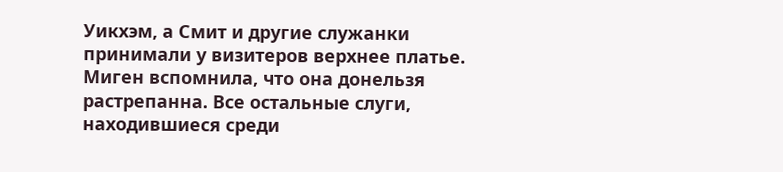Уикхэм, а Смит и другие служанки принимали у визитеров верхнее платье.
Миген вспомнила, что она донельзя растрепанна. Все остальные слуги, находившиеся среди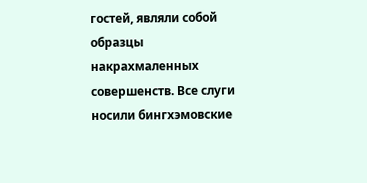гостей, являли собой образцы накрахмаленных совершенств. Все слуги носили бингхэмовские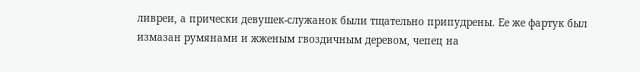ливреи, а прически девушек-служанок были тщательно припудрены. Ее же фартук был измазан румянами и жженым гвоздичным деревом, чепец на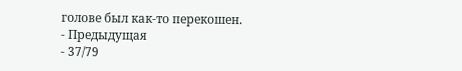голове был как-то перекошен.
- Предыдущая
- 37/79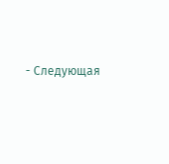- Следующая